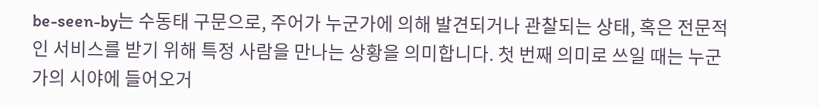be-seen-by는 수동태 구문으로, 주어가 누군가에 의해 발견되거나 관찰되는 상태, 혹은 전문적인 서비스를 받기 위해 특정 사람을 만나는 상황을 의미합니다. 첫 번째 의미로 쓰일 때는 누군가의 시야에 들어오거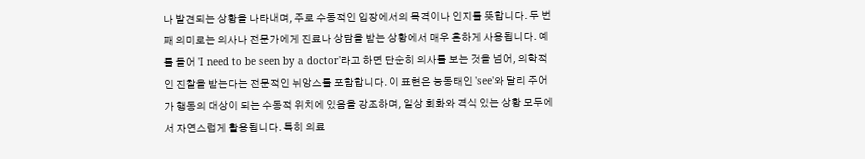나 발견되는 상황을 나타내며, 주로 수동적인 입장에서의 목격이나 인지를 뜻합니다. 두 번째 의미로는 의사나 전문가에게 진료나 상담을 받는 상황에서 매우 흔하게 사용됩니다. 예를 들어 'I need to be seen by a doctor'라고 하면 단순히 의사를 보는 것을 넘어, 의학적인 진찰을 받는다는 전문적인 뉘앙스를 포함합니다. 이 표현은 능동태인 'see'와 달리 주어가 행동의 대상이 되는 수동적 위치에 있음을 강조하며, 일상 회화와 격식 있는 상황 모두에서 자연스럽게 활용됩니다. 특히 의료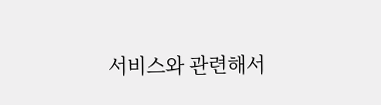서비스와 관련해서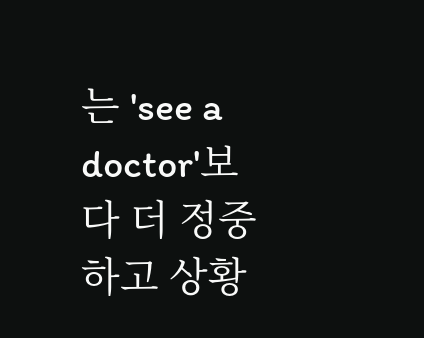는 'see a doctor'보다 더 정중하고 상황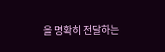을 명확히 전달하는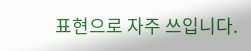표현으로 자주 쓰입니다.